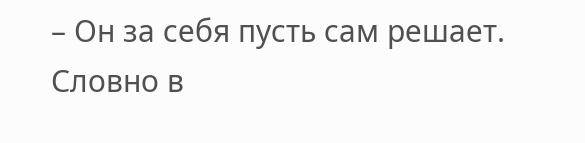– Он за себя пусть сам решает.
Словно в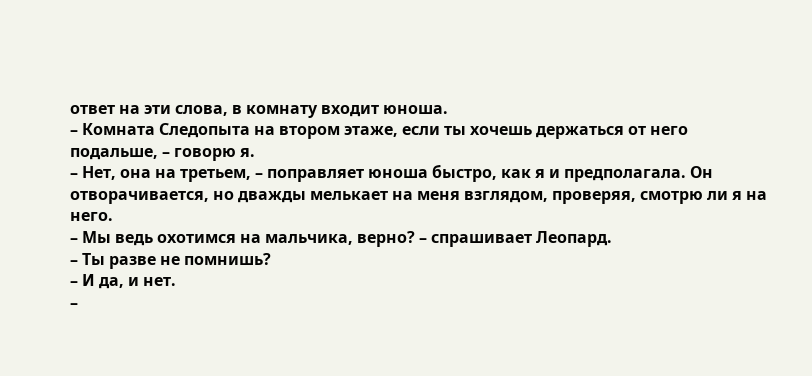ответ на эти слова, в комнату входит юноша.
– Комната Следопыта на втором этаже, если ты хочешь держаться от него подальше, – говорю я.
– Нет, она на третьем, – поправляет юноша быстро, как я и предполагала. Он отворачивается, но дважды мелькает на меня взглядом, проверяя, смотрю ли я на него.
– Мы ведь охотимся на мальчика, верно? – спрашивает Леопард.
– Ты разве не помнишь?
– И да, и нет.
–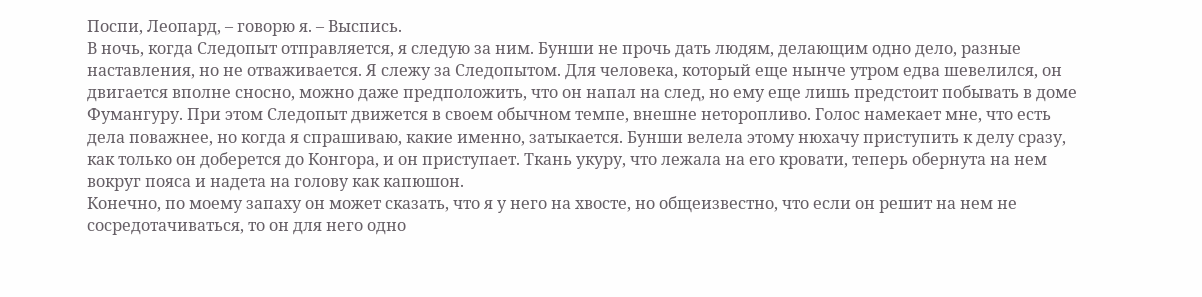Поспи, Леопард, – говорю я. – Выспись.
В ночь, когда Следопыт отправляется, я следую за ним. Бунши не прочь дать людям, делающим одно дело, разные наставления, но не отваживается. Я слежу за Следопытом. Для человека, который еще нынче утром едва шевелился, он двигается вполне сносно, можно даже предположить, что он напал на след, но ему еще лишь предстоит побывать в доме Фумангуру. При этом Следопыт движется в своем обычном темпе, внешне неторопливо. Голос намекает мне, что есть дела поважнее, но когда я спрашиваю, какие именно, затыкается. Бунши велела этому нюхачу приступить к делу сразу, как только он доберется до Конгора, и он приступает. Ткань укуру, что лежала на его кровати, теперь обернута на нем вокруг пояса и надета на голову как капюшон.
Конечно, по моему запаху он может сказать, что я у него на хвосте, но общеизвестно, что если он решит на нем не сосредотачиваться, то он для него одно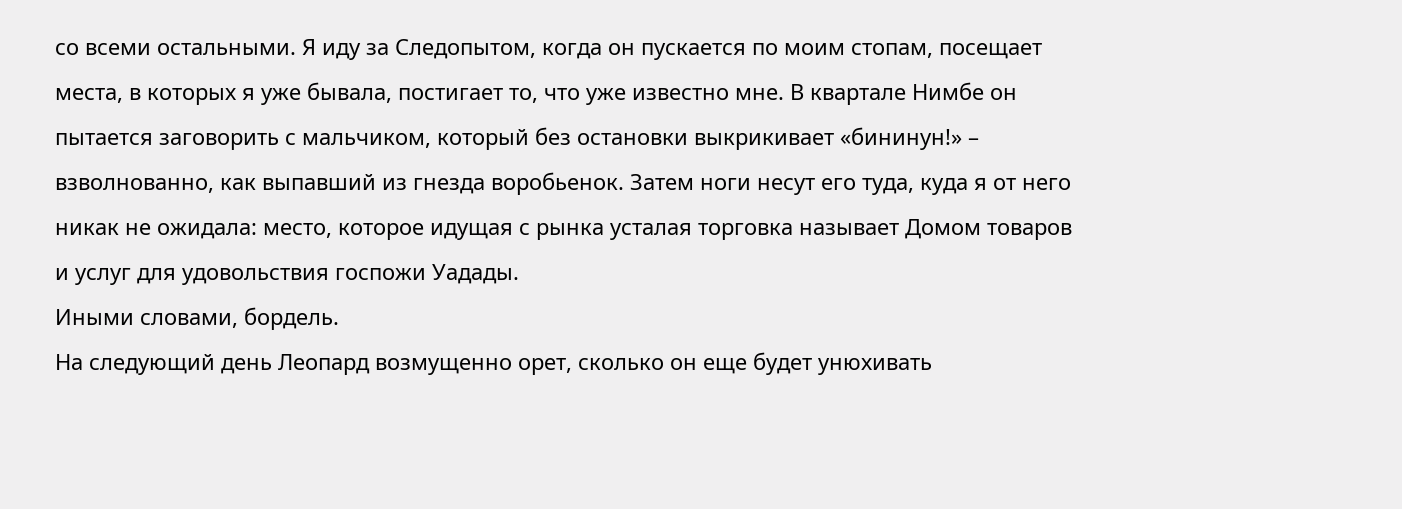со всеми остальными. Я иду за Следопытом, когда он пускается по моим стопам, посещает места, в которых я уже бывала, постигает то, что уже известно мне. В квартале Нимбе он пытается заговорить с мальчиком, который без остановки выкрикивает «бининун!» – взволнованно, как выпавший из гнезда воробьенок. Затем ноги несут его туда, куда я от него никак не ожидала: место, которое идущая с рынка усталая торговка называет Домом товаров и услуг для удовольствия госпожи Уадады.
Иными словами, бордель.
На следующий день Леопард возмущенно орет, сколько он еще будет унюхивать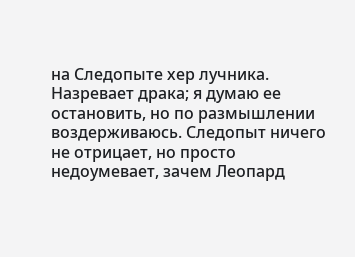на Следопыте хер лучника. Назревает драка; я думаю ее остановить, но по размышлении воздерживаюсь. Следопыт ничего не отрицает, но просто недоумевает, зачем Леопард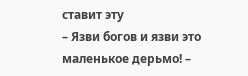ставит эту
– Язви богов и язви это маленькое дерьмо! –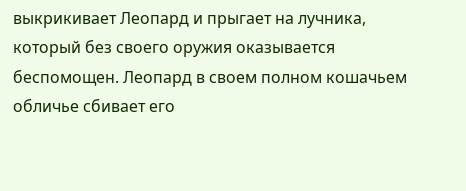выкрикивает Леопард и прыгает на лучника, который без своего оружия оказывается беспомощен. Леопард в своем полном кошачьем обличье сбивает его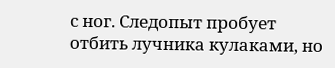с ног. Следопыт пробует отбить лучника кулаками, но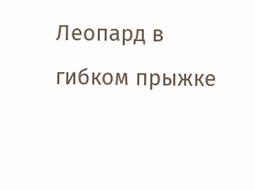Леопард в гибком прыжке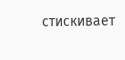стискивает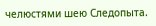челюстями шею Следопыта.